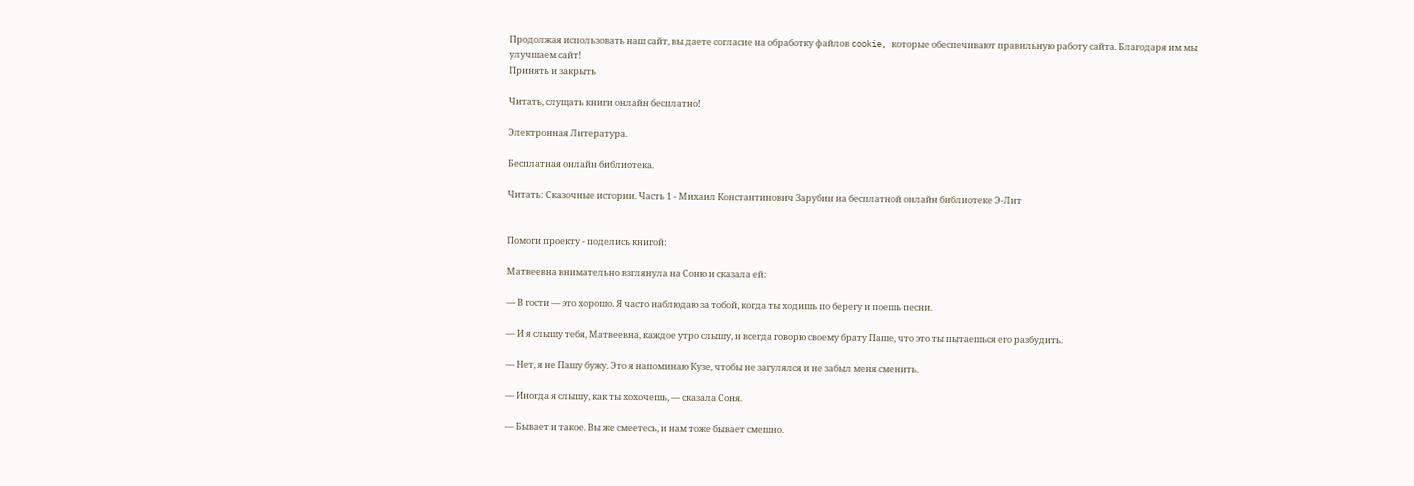Продолжая использовать наш сайт, вы даете согласие на обработку файлов cookie, которые обеспечивают правильную работу сайта. Благодаря им мы улучшаем сайт!
Принять и закрыть

Читать, слущать книги онлайн бесплатно!

Электронная Литература.

Бесплатная онлайн библиотека.

Читать: Сказочные истории. Часть 1 - Михаил Константинович Зарубин на бесплатной онлайн библиотеке Э-Лит


Помоги проекту - поделись книгой:

Матвеевна внимательно взглянула на Соню и сказала ей:

— В гости — это хорошо. Я часто наблюдаю за тобой, когда ты ходишь по берегу и поешь песни.

— И я слышу тебя, Матвеевна, каждое утро слышу, и всегда говорю своему брату Паше, что это ты пытаешься его разбудить.

— Нет, я не Пашу бужу. Это я напоминаю Кузе, чтобы не загулялся и не забыл меня сменить.

— Иногда я слышу, как ты хохочешь, — сказала Соня.

— Бывает и такое. Вы же смеетесь, и нам тоже бывает смешно.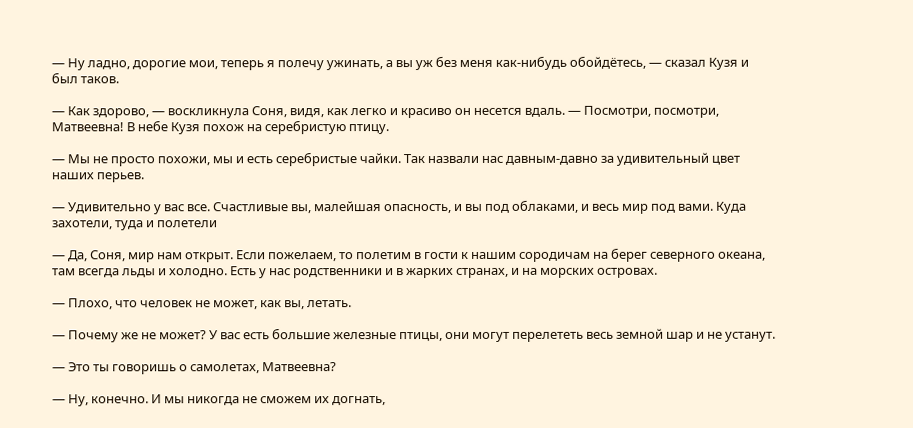— Ну ладно, дорогие мои, теперь я полечу ужинать, а вы уж без меня как-нибудь обойдётесь, — сказал Кузя и был таков.

— Как здорово, — воскликнула Соня, видя, как легко и красиво он несется вдаль. — Посмотри, посмотри, Матвеевна! В небе Кузя похож на серебристую птицу.

— Мы не просто похожи, мы и есть серебристые чайки. Так назвали нас давным-давно за удивительный цвет наших перьев.

— Удивительно у вас все. Счастливые вы, малейшая опасность, и вы под облаками, и весь мир под вами. Куда захотели, туда и полетели

— Да, Соня, мир нам открыт. Если пожелаем, то полетим в гости к нашим сородичам на берег северного океана, там всегда льды и холодно. Есть у нас родственники и в жарких странах, и на морских островах.

— Плохо, что человек не может, как вы, летать.

— Почему же не может? У вас есть большие железные птицы, они могут перелететь весь земной шар и не устанут.

— Это ты говоришь о самолетах, Матвеевна?

— Ну, конечно. И мы никогда не сможем их догнать,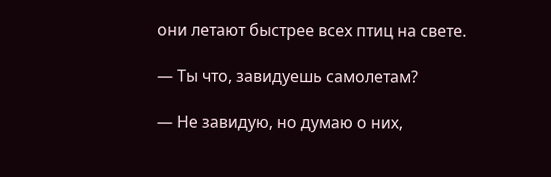они летают быстрее всех птиц на свете.

— Ты что, завидуешь самолетам?

— Не завидую, но думаю о них,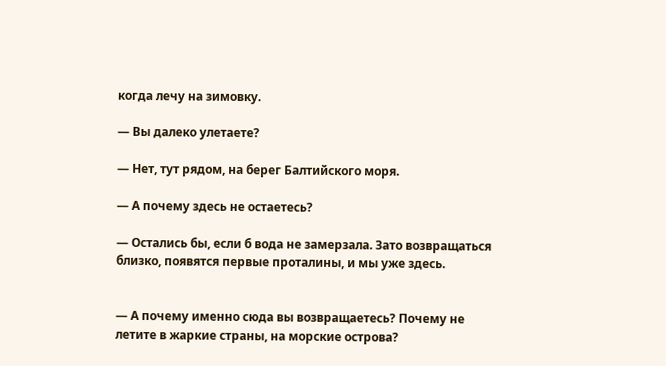когда лечу на зимовку.

— Вы далеко улетаете?

— Нет, тут рядом, на берег Балтийского моря.

— А почему здесь не остаетесь?

— Остались бы, если б вода не замерзала. Зато возвращаться близко, появятся первые проталины, и мы уже здесь.


— А почему именно сюда вы возвращаетесь? Почему не летите в жаркие страны, на морские острова?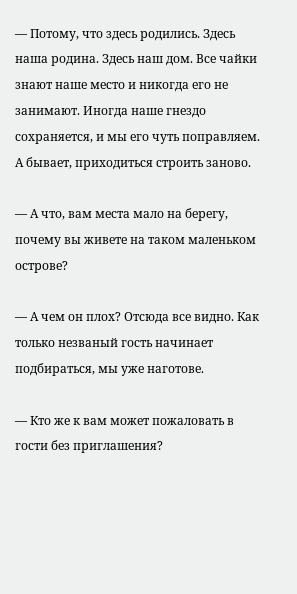— Потому, что здесь родились. Здесь наша родина. Здесь наш дом. Все чайки знают наше место и никогда его не занимают. Иногда наше гнездо сохраняется, и мы его чуть поправляем. А бывает, приходиться строить заново.

— А что, вам места мало на берегу, почему вы живете на таком маленьком острове?

— А чем он плох? Отсюда все видно. Как только незваный гость начинает подбираться, мы уже наготове.

— Кто же к вам может пожаловать в гости без приглашения?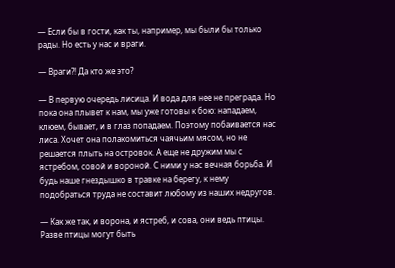— Если бы в гости, как ты, например, мы были бы только рады. Но есть у нас и враги.

— Враги?! Да кто же это?

— В первую очередь лисица. И вода для нее не преграда. Но пока она плывет к нам, мы уже готовы к бою: нападаем, клюем, бывает, и в глаз попадаем. Поэтому побаивается нас лиса. Хочет она полакомиться чаячьим мясом, но не решается плыть на островок. А еще не дружим мы с ястребом, совой и вороной. С ними у нас вечная борьба. И будь наше гнездышко в травке на берегу, к нему подобраться труда не составит любому из наших недругов.

— Как же так, и ворона, и ястреб, и сова, они ведь птицы. Разве птицы могут быть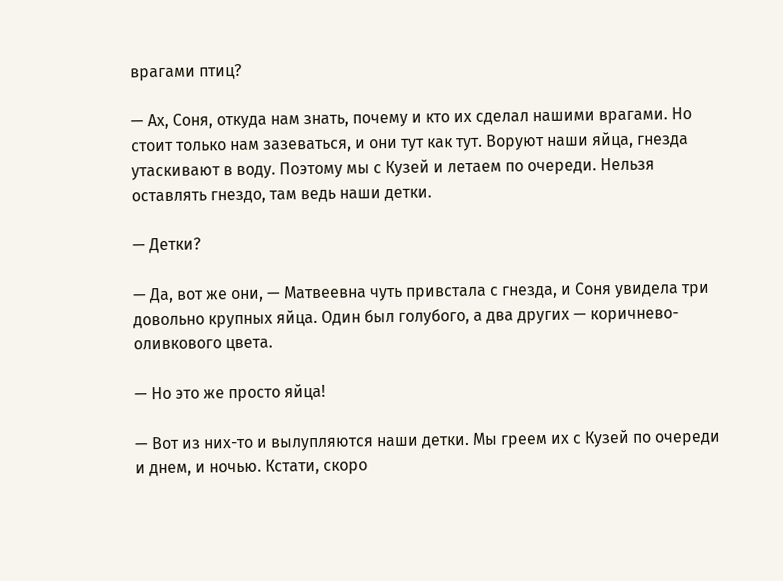врагами птиц?

— Ах, Соня, откуда нам знать, почему и кто их сделал нашими врагами. Но стоит только нам зазеваться, и они тут как тут. Воруют наши яйца, гнезда утаскивают в воду. Поэтому мы с Кузей и летаем по очереди. Нельзя оставлять гнездо, там ведь наши детки.

— Детки?

— Да, вот же они, — Матвеевна чуть привстала с гнезда, и Соня увидела три довольно крупных яйца. Один был голубого, а два других — коричнево-оливкового цвета.

— Но это же просто яйца!

— Вот из них-то и вылупляются наши детки. Мы греем их с Кузей по очереди и днем, и ночью. Кстати, скоро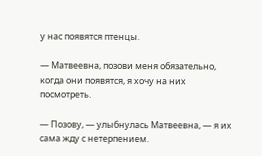у нас появятся птенцы.

— Матвеевна, позови меня обязательно, когда они появятся, я хочу на них посмотреть.

— Позову, — улыбнулась Матвеевна, — я их сама жду с нетерпением.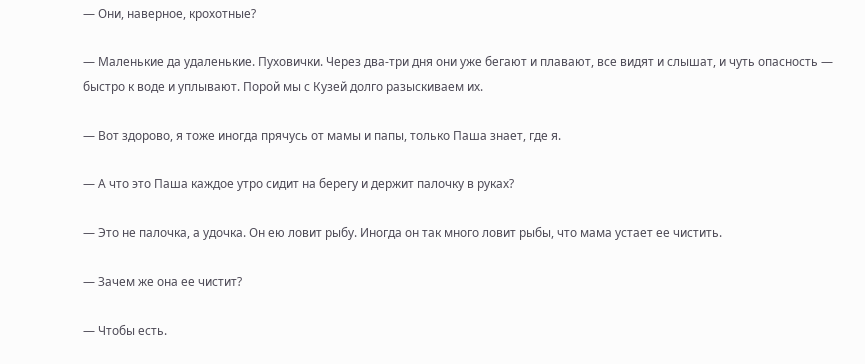— Они, наверное, крохотные?

— Маленькие да удаленькие. Пуховички. Через два-три дня они уже бегают и плавают, все видят и слышат, и чуть опасность — быстро к воде и уплывают. Порой мы с Кузей долго разыскиваем их.

— Вот здорово, я тоже иногда прячусь от мамы и папы, только Паша знает, где я.

— А что это Паша каждое утро сидит на берегу и держит палочку в руках?

— Это не палочка, а удочка. Он ею ловит рыбу. Иногда он так много ловит рыбы, что мама устает ее чистить.

— Зачем же она ее чистит?

— Чтобы есть.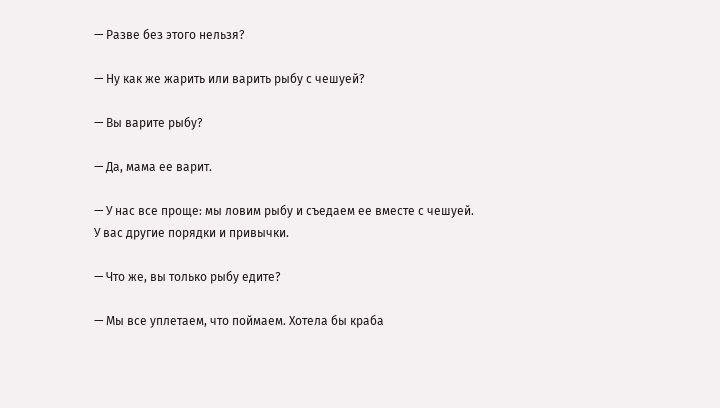— Разве без этого нельзя?

— Ну как же жарить или варить рыбу с чешуей?

— Вы варите рыбу?

— Да, мама ее варит.

— У нас все проще: мы ловим рыбу и съедаем ее вместе с чешуей. У вас другие порядки и привычки.

— Что же, вы только рыбу едите?

— Мы все уплетаем, что поймаем. Хотела бы краба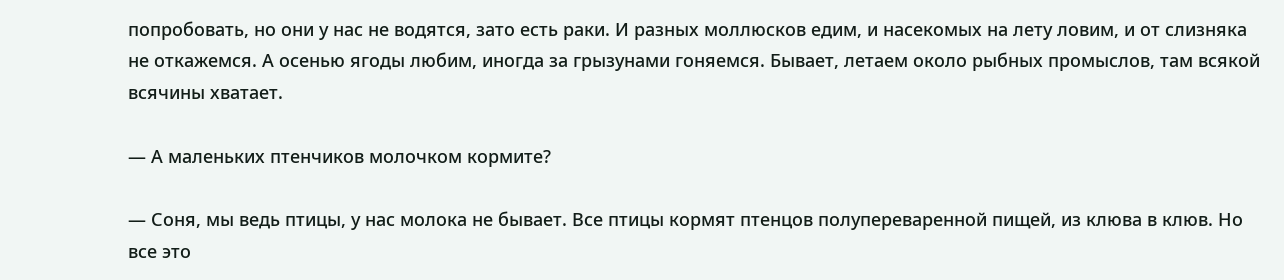попробовать, но они у нас не водятся, зато есть раки. И разных моллюсков едим, и насекомых на лету ловим, и от слизняка не откажемся. А осенью ягоды любим, иногда за грызунами гоняемся. Бывает, летаем около рыбных промыслов, там всякой всячины хватает.

— А маленьких птенчиков молочком кормите?

— Соня, мы ведь птицы, у нас молока не бывает. Все птицы кормят птенцов полупереваренной пищей, из клюва в клюв. Но все это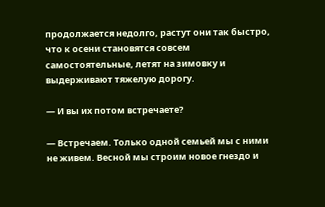продолжается недолго, растут они так быстро, что к осени становятся совсем самостоятельные, летят на зимовку и выдерживают тяжелую дорогу.

— И вы их потом встречаете?

— Встречаем. Только одной семьей мы с ними не живем. Весной мы строим новое гнездо и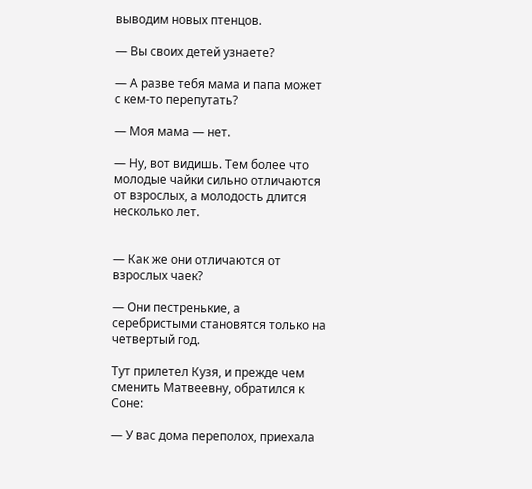выводим новых птенцов.

— Вы своих детей узнаете?

— А разве тебя мама и папа может с кем-то перепутать?

— Моя мама — нет.

— Ну, вот видишь. Тем более что молодые чайки сильно отличаются от взрослых, а молодость длится несколько лет.


— Как же они отличаются от взрослых чаек?

— Они пестренькие, а серебристыми становятся только на четвертый год.

Тут прилетел Кузя, и прежде чем сменить Матвеевну, обратился к Соне:

— У вас дома переполох, приехала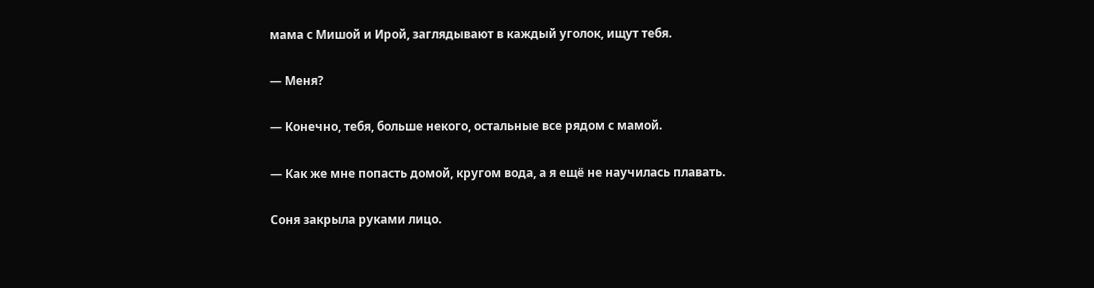мама с Мишой и Ирой, заглядывают в каждый уголок, ищут тебя.

— Меня?

— Конечно, тебя, больше некого, остальные все рядом с мамой.

— Как же мне попасть домой, кругом вода, а я ещё не научилась плавать.

Соня закрыла руками лицо.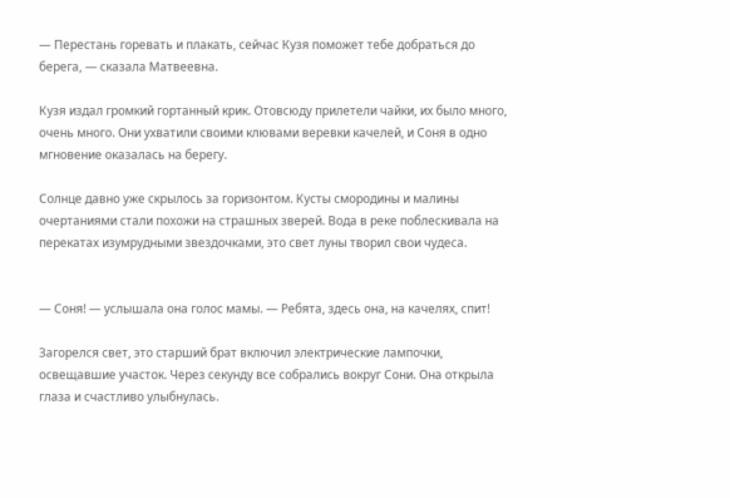— Перестань горевать и плакать, сейчас Кузя поможет тебе добраться до берега, — сказала Матвеевна.

Кузя издал громкий гортанный крик. Отовсюду прилетели чайки, их было много, очень много. Они ухватили своими клювами веревки качелей, и Соня в одно мгновение оказалась на берегу.

Солнце давно уже скрылось за горизонтом. Кусты смородины и малины очертаниями стали похожи на страшных зверей. Вода в реке поблескивала на перекатах изумрудными звездочками, это свет луны творил свои чудеса.


— Соня! — услышала она голос мамы. — Ребята, здесь она, на качелях, спит!

Загорелся свет, это старший брат включил электрические лампочки, освещавшие участок. Через секунду все собрались вокруг Сони. Она открыла глаза и счастливо улыбнулась.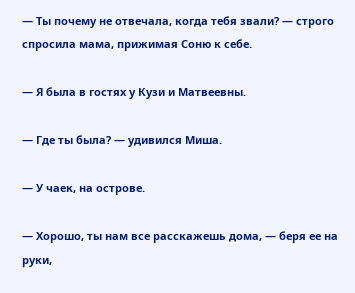— Ты почему не отвечала, когда тебя звали? — строго спросила мама, прижимая Соню к себе.

— Я была в гостях у Кузи и Матвеевны.

— Где ты была? — удивился Миша.

— У чаек, на острове.

— Хорошо, ты нам все расскажешь дома, — беря ее на руки,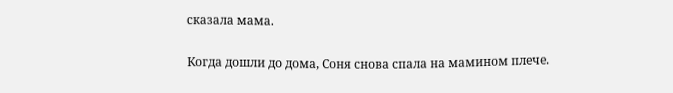сказала мама.

Когда дошли до дома, Соня снова спала на мамином плече.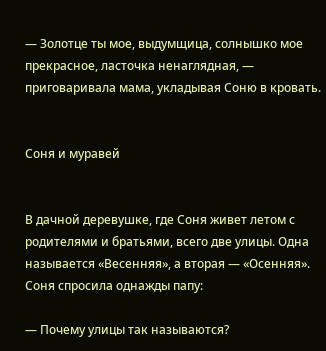— Золотце ты мое, выдумщица, солнышко мое прекрасное, ласточка ненаглядная, — приговаривала мама, укладывая Соню в кровать.


Соня и муравей


В дачной деревушке, где Соня живет летом с родителями и братьями, всего две улицы. Одна называется «Весенняя», а вторая — «Осенняя». Соня спросила однажды папу:

— Почему улицы так называются?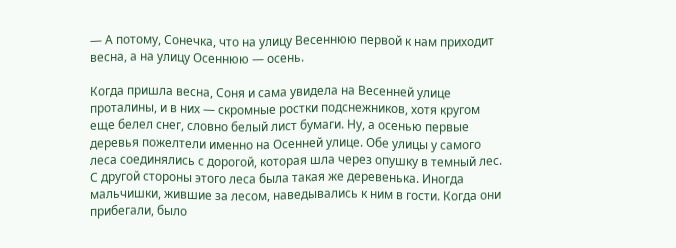— А потому, Сонечка, что на улицу Весеннюю первой к нам приходит весна, а на улицу Осеннюю — осень.

Когда пришла весна, Соня и сама увидела на Весенней улице проталины, и в них — скромные ростки подснежников, хотя кругом еще белел снег, словно белый лист бумаги. Ну, а осенью первые деревья пожелтели именно на Осенней улице. Обе улицы у самого леса соединялись с дорогой, которая шла через опушку в темный лес. С другой стороны этого леса была такая же деревенька. Иногда мальчишки, жившие за лесом, наведывались к ним в гости. Когда они прибегали, было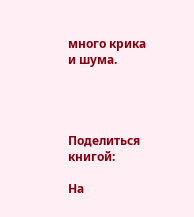много крика и шума.




Поделиться книгой:

На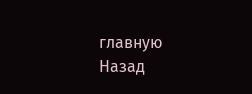главную
Назад